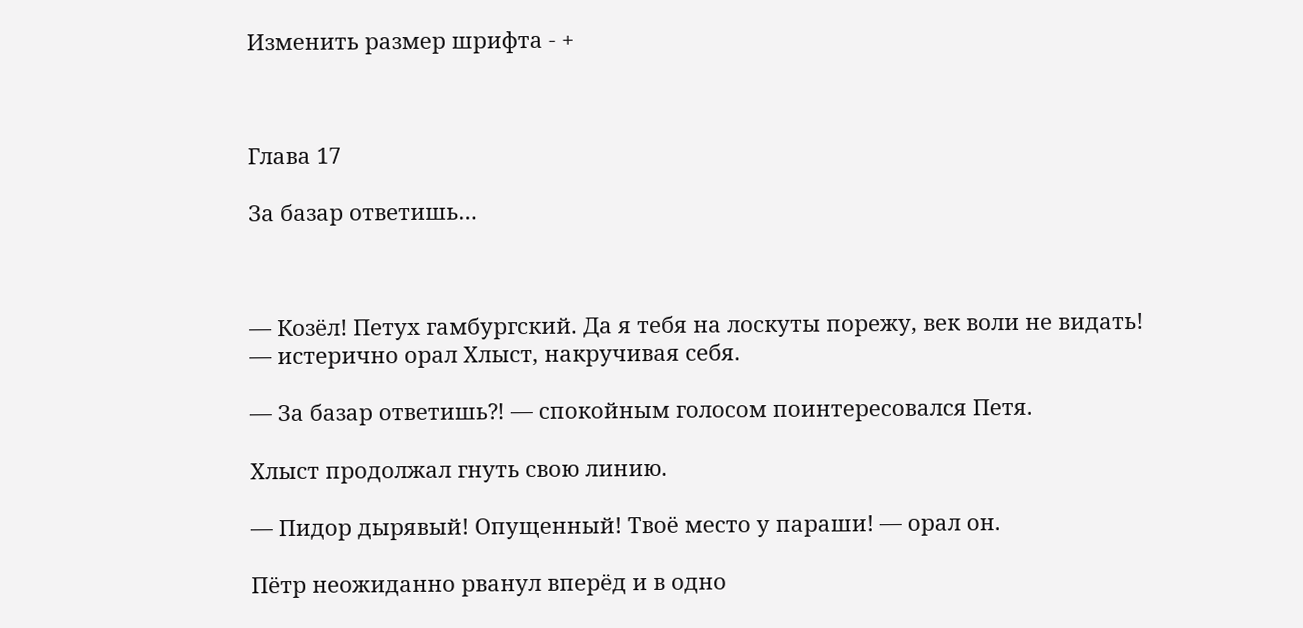Изменить размер шрифта - +



Глава 17

За базар ответишь…



— Козёл! Петух гамбургский. Да я тебя на лоскуты порежу, век воли не видать! — истерично орал Хлыст, накручивая себя.

— За базар ответишь⁈ — спокойным голосом поинтересовался Петя.

Хлыст продолжал гнуть свою линию.

— Пидор дырявый! Опущенный! Твоё место у параши! — орал он.

Пётр неожиданно рванул вперёд и в одно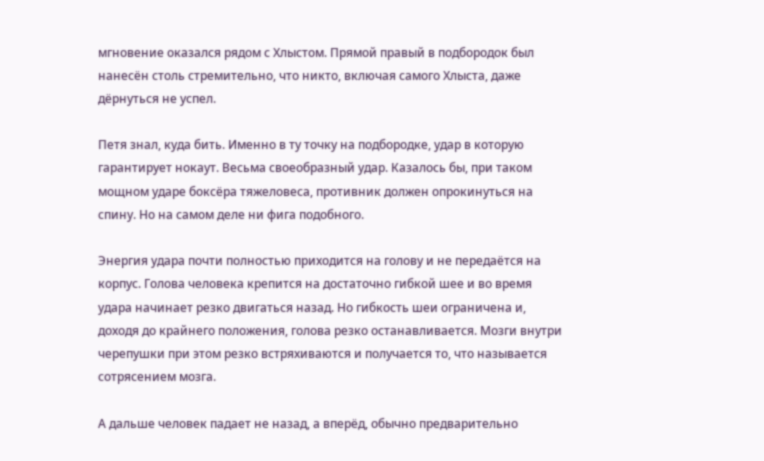мгновение оказался рядом с Хлыстом. Прямой правый в подбородок был нанесён столь стремительно, что никто, включая самого Хлыста, даже дёрнуться не успел.

Петя знал, куда бить. Именно в ту точку на подбородке, удар в которую гарантирует нокаут. Весьма своеобразный удар. Казалось бы, при таком мощном ударе боксёра тяжеловеса, противник должен опрокинуться на спину. Но на самом деле ни фига подобного.

Энергия удара почти полностью приходится на голову и не передаётся на корпус. Голова человека крепится на достаточно гибкой шее и во время удара начинает резко двигаться назад. Но гибкость шеи ограничена и, доходя до крайнего положения, голова резко останавливается. Мозги внутри черепушки при этом резко встряхиваются и получается то, что называется сотрясением мозга.

А дальше человек падает не назад, а вперёд, обычно предварительно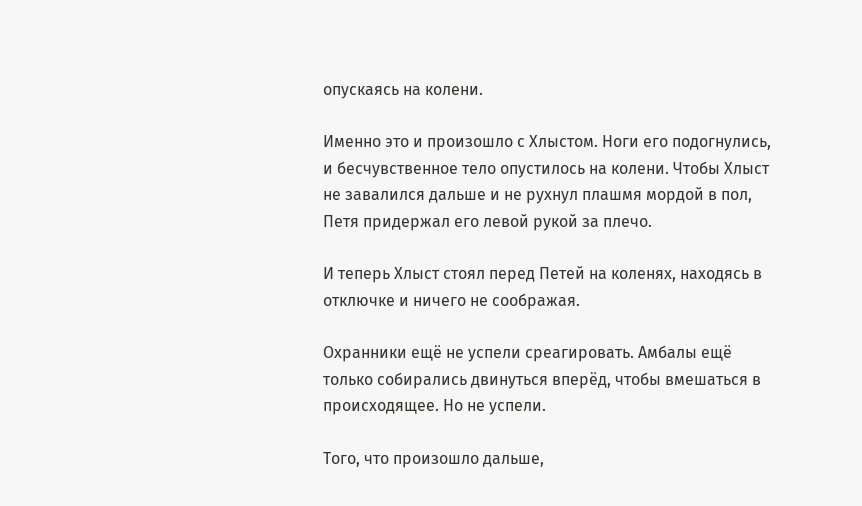опускаясь на колени.

Именно это и произошло с Хлыстом. Ноги его подогнулись, и бесчувственное тело опустилось на колени. Чтобы Хлыст не завалился дальше и не рухнул плашмя мордой в пол, Петя придержал его левой рукой за плечо.

И теперь Хлыст стоял перед Петей на коленях, находясь в отключке и ничего не соображая.

Охранники ещё не успели среагировать. Амбалы ещё только собирались двинуться вперёд, чтобы вмешаться в происходящее. Но не успели.

Того, что произошло дальше,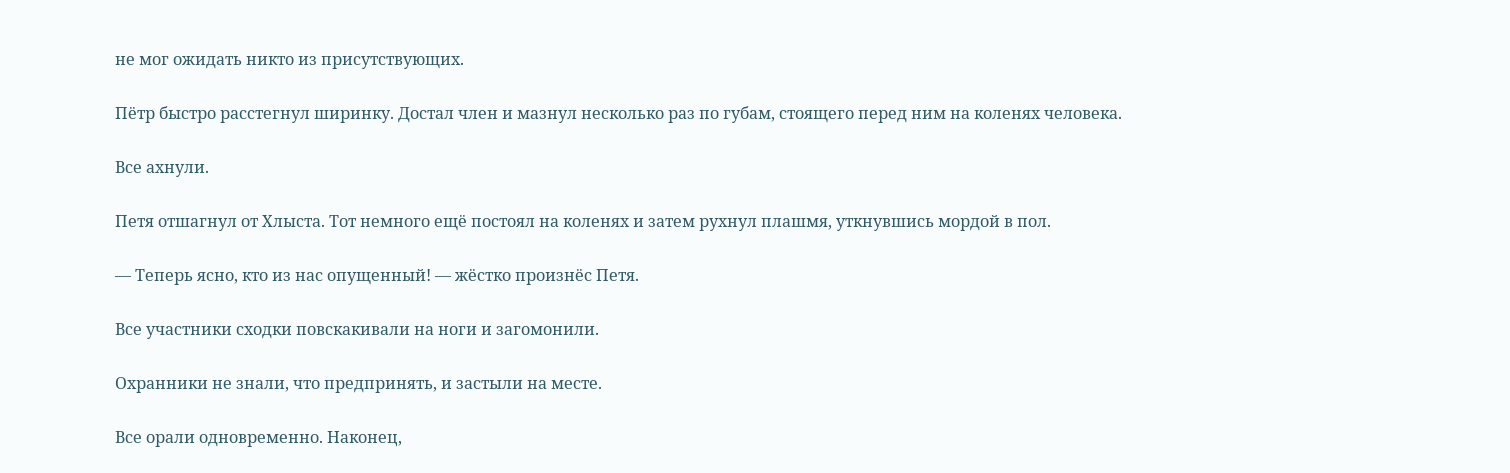не мог ожидать никто из присутствующих.

Пётр быстро расстегнул ширинку. Достал член и мазнул несколько раз по губам, стоящего перед ним на коленях человека.

Все ахнули.

Петя отшагнул от Хлыста. Тот немного ещё постоял на коленях и затем рухнул плашмя, уткнувшись мордой в пол.

— Теперь ясно, кто из нас опущенный! — жёстко произнёс Петя.

Все участники сходки повскакивали на ноги и загомонили.

Охранники не знали, что предпринять, и застыли на месте.

Все орали одновременно. Наконец,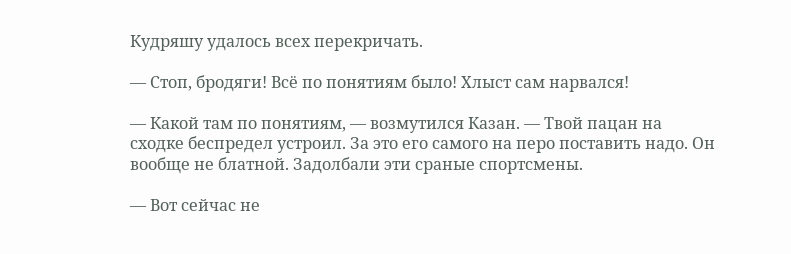Кудряшу удалось всех перекричать.

— Стоп, бродяги! Всё по понятиям было! Хлыст сам нарвался!

— Какой там по понятиям, — возмутился Казан. — Твой пацан на сходке беспредел устроил. За это его самого на перо поставить надо. Он вообще не блатной. Задолбали эти сраные спортсмены.

— Вот сейчас не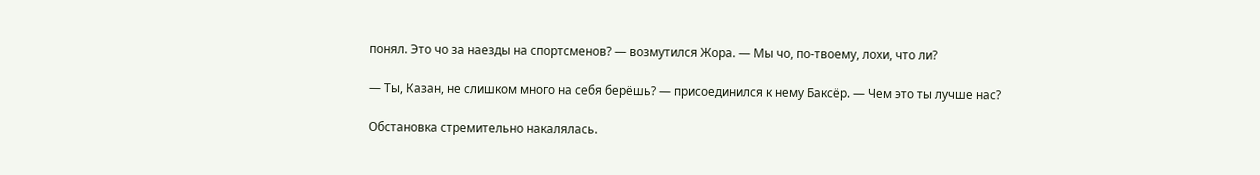понял. Это чо за наезды на спортсменов? — возмутился Жора. — Мы чо, по-твоему, лохи, что ли?

— Ты, Казан, не слишком много на себя берёшь? — присоединился к нему Баксёр. — Чем это ты лучше нас?

Обстановка стремительно накалялась.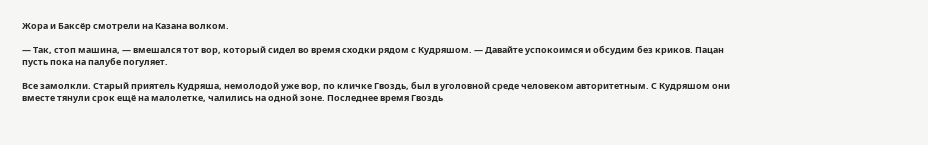Жора и Баксёр смотрели на Казана волком.

— Так, стоп машина, — вмешался тот вор, который сидел во время сходки рядом с Кудряшом. — Давайте успокоимся и обсудим без криков. Пацан пусть пока на палубе погуляет.

Все замолкли. Старый приятель Кудряша, немолодой уже вор, по кличке Гвоздь, был в уголовной среде человеком авторитетным. С Кудряшом они вместе тянули срок ещё на малолетке, чалились на одной зоне. Последнее время Гвоздь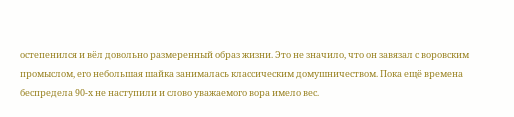остепенился и вёл довольно размеренный образ жизни. Это не значило, что он завязал с воровским промыслом, его небольшая шайка занималась классическим домушничеством. Пока ещё времена беспредела 90-х не наступили и слово уважаемого вора имело вес.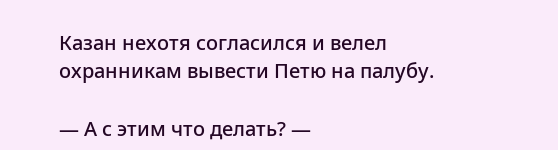Казан нехотя согласился и велел охранникам вывести Петю на палубу.

— А с этим что делать? —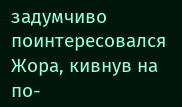задумчиво поинтересовался Жора, кивнув на по-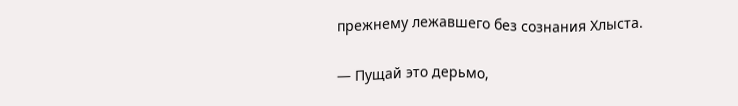прежнему лежавшего без сознания Хлыста.

— Пущай это дерьмо,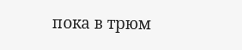пока в трюм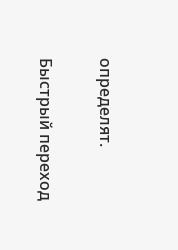определят.

Быстрый переход